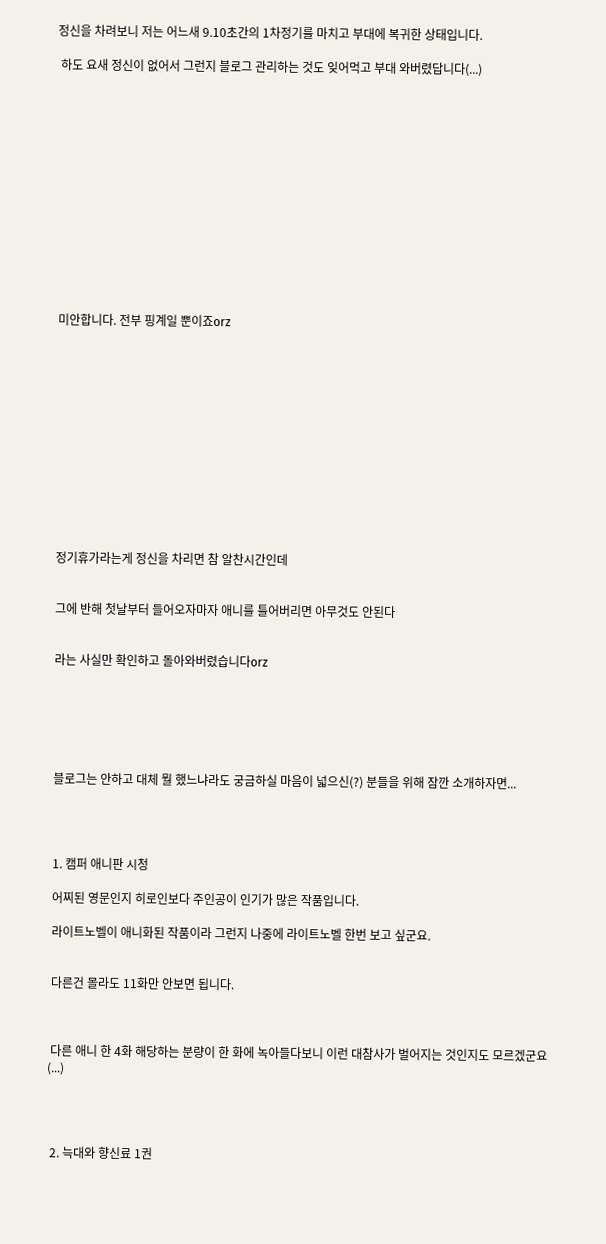정신을 차려보니 저는 어느새 9.10초간의 1차정기를 마치고 부대에 복귀한 상태입니다.

 하도 요새 정신이 없어서 그런지 블로그 관리하는 것도 잊어먹고 부대 와버렸답니다(...)














 미안합니다. 전부 핑계일 뿐이죠orz













 정기휴가라는게 정신을 차리면 참 알찬시간인데


 그에 반해 첫날부터 들어오자마자 애니를 틀어버리면 아무것도 안된다


 라는 사실만 확인하고 돌아와버렸습니다orz






 블로그는 안하고 대체 뭘 했느냐라도 궁금하실 마음이 넓으신(?) 분들을 위해 잠깐 소개하자면...




 1. 캠퍼 애니판 시청

 어찌된 영문인지 히로인보다 주인공이 인기가 많은 작품입니다.

 라이트노벨이 애니화된 작품이라 그런지 나중에 라이트노벨 한번 보고 싶군요.


 다른건 몰라도 11화만 안보면 됩니다.



 다른 애니 한 4화 해당하는 분량이 한 화에 녹아들다보니 이런 대참사가 벌어지는 것인지도 모르겠군요(...)




 2. 늑대와 향신료 1권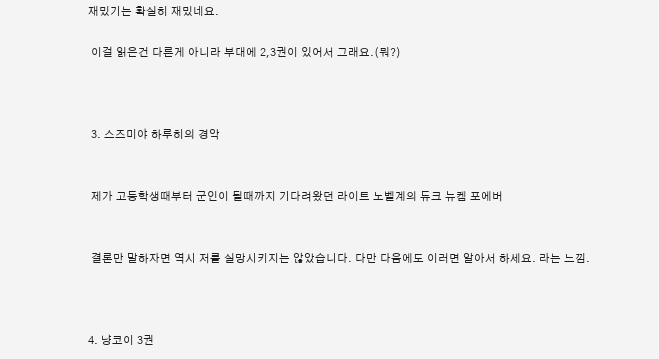재밌기는 확실히 재밌네요.

 이걸 읽은건 다른게 아니라 부대에 2,3권이 있어서 그래요.(뭐?)



 3. 스즈미야 하루히의 경악


 제가 고등학생때부터 군인이 될때까지 기다려왔던 라이트 노벨계의 듀크 뉴켐 포에버


 결론만 말하자면 역시 저를 실망시키지는 않았습니다. 다만 다음에도 이러면 알아서 하세요. 라는 느낌.



4. 냥코이 3권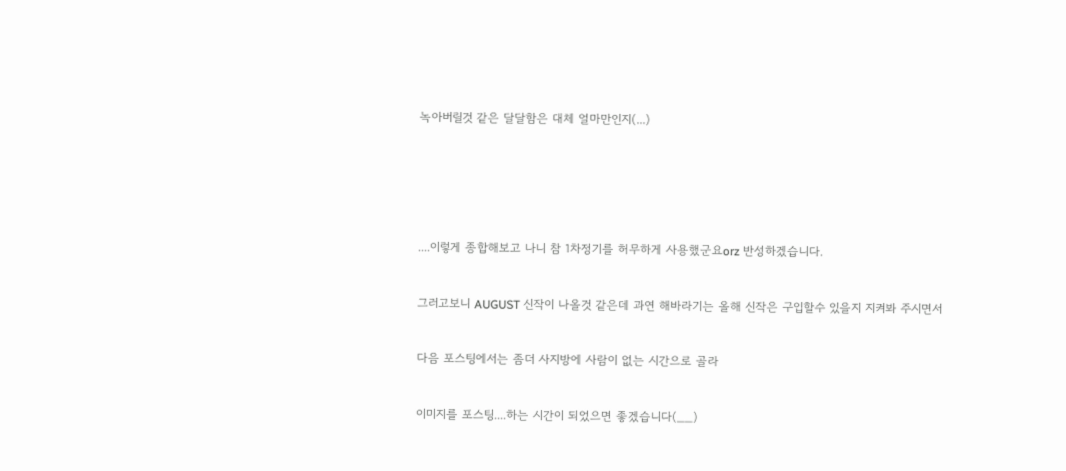녹아버릴것 같은 달달함은 대체 얼마만인지(...)






....이렇게 종합해보고 나니 참 1차정기를 허무하게 사용했군요orz 반성하겠습니다.


그러고보니 AUGUST 신작이 나올것 같은데 과연 해바라기는 올해 신작은 구입할수 있을지 지켜봐 주시면서


다음 포스팅에서는 좀더 사지방에 사람이 없는 시간으로 골라


이미지를 포스팅....하는 시간이 되었으면 좋겠습니다(__)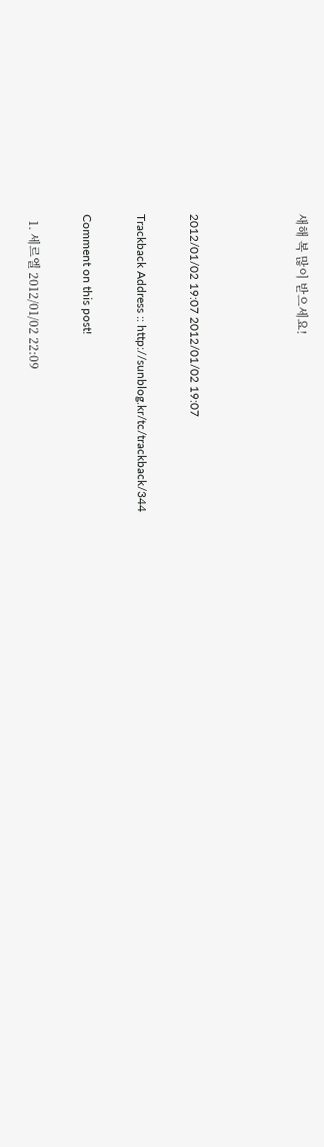새해 복 많이 받으세요!



2012/01/02 19:07 2012/01/02 19:07

Trackback Address :: http://sunblog.kr/tc/trackback/344

Comment on this post!

  1. 세르엘 2012/01/02 22:09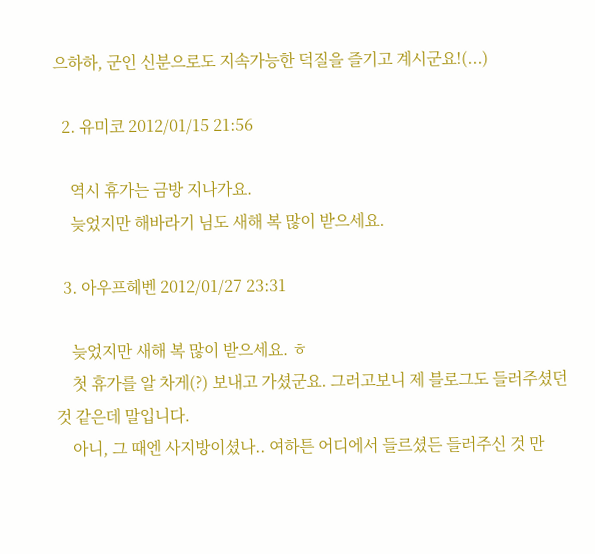으하하, 군인 신분으로도 지속가능한 덕질을 즐기고 계시군요!(...)

  2. 유미코 2012/01/15 21:56

    역시 휴가는 금방 지나가요.
    늦었지만 해바라기 님도 새해 복 많이 받으세요.

  3. 아우프헤벤 2012/01/27 23:31

    늦었지만 새해 복 많이 받으세요. ㅎ
    첫 휴가를 알 차게(?) 보내고 가셨군요. 그러고보니 제 블로그도 들러주셨던 것 같은데 말입니다.
    아니, 그 때엔 사지방이셨나.. 여하튼 어디에서 들르셨든 들러주신 것 만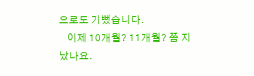으로도 기뻤습니다.
    이제 10개월? 11개월? 쯤 지났나요.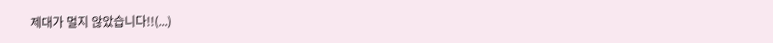제대가 멀지 않았습니다!!(...)